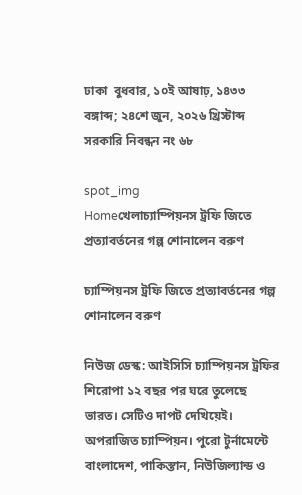ঢাকা  বুধবার, ১০ই আষাঢ়, ১৪৩৩ বঙ্গাব্দ; ২৪শে জুন, ২০২৬ খ্রিস্টাব্দ          সরকারি নিবন্ধন নং ৬৮

spot_img
Homeখেলাচ্যাম্পিয়নস ট্রফি জিতে প্রত্যাবর্তনের গল্প শোনালেন বরুণ

চ্যাম্পিয়নস ট্রফি জিতে প্রত্যাবর্তনের গল্প শোনালেন বরুণ

নিউজ ডেস্ক: আইসিসি চ্যাম্পিয়নস ট্রফির শিরোপা ১২ বছর পর ঘরে তুলেছে ভারত। সেটিও দাপট দেখিয়েই। অপরাজিত চ্যাম্পিয়ন। পুরো টুর্নামেন্টে বাংলাদেশ, পাকিস্তান, নিউজিল্যান্ড ও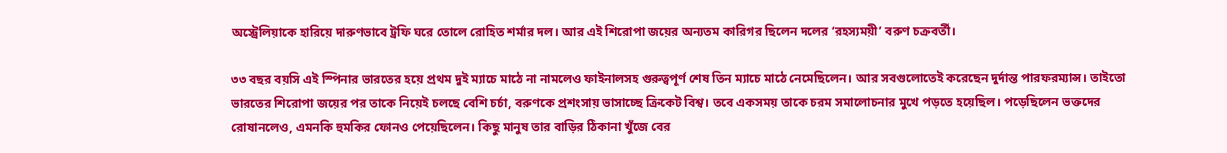অস্ট্রেলিয়াকে হারিয়ে দারুণভাবে ট্রফি ঘরে তোলে রোহিত শর্মার দল। আর এই শিরোপা জয়ের অন্যতম কারিগর ছিলেন দলের ‘রহস্যময়ী’ বরুণ চক্রবর্তী।

৩৩ বছর বয়সি এই স্পিনার ভারতের হয়ে প্রথম দুই ম্যাচে মাঠে না নামলেও ফাইনালসহ গুরুত্বপূর্ণ শেষ তিন ম্যাচে মাঠে নেমেছিলেন। আর সবগুলোতেই করেছেন দুর্দান্ত পারফরম্যান্স। তাইতো ভারতের শিরোপা জয়ের পর তাকে নিয়েই চলছে বেশি চর্চা, বরুণকে প্রশংসায় ভাসাচ্ছে ক্রিকেট বিশ্ব। তবে একসময় তাকে চরম সমালোচনার মুখে পড়তে হয়েছিল। পড়েছিলেন ভক্তদের রোষানলেও, এমনকি হুমকির ফোনও পেয়েছিলেন। কিছু মানুষ তার বাড়ির ঠিকানা খুঁজে বের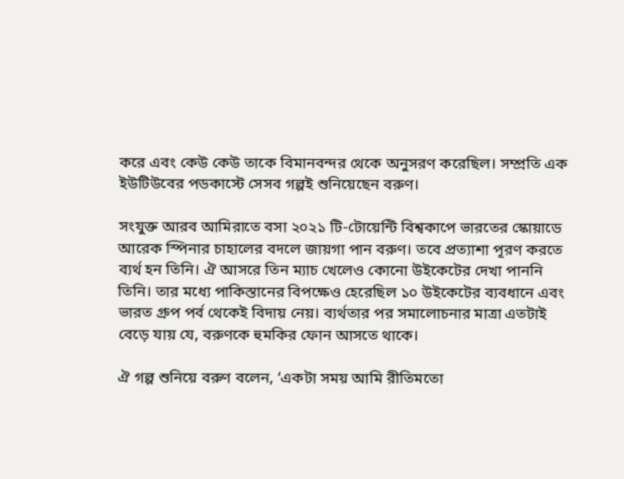করে এবং কেউ কেউ তাকে বিমানবন্দর থেকে অনুসরণ করেছিল। সম্প্রতি এক ইউটিউবের পডকাস্টে সেসব গল্পই শুনিয়েছেন বরুণ।

সংযুক্ত আরব আমিরাতে বসা ২০২১ টি-টোয়েন্টি বিশ্বকাপে ভারতের স্কোয়াডে আরেক স্পিনার চাহালের বদলে জায়গা পান বরুণ। তবে প্রত্যাশা পূরণ করতে ব্যর্থ হন তিনি। ঐ আসরে তিন ম্যাচ খেলেও কোনো উইকেটের দেখা পাননি তিনি। তার মধ্যে পাকিস্তানের বিপক্ষেও হেরেছিল ১০ উইকেটের ব্যবধানে এবং ভারত গ্রুপ পর্ব থেকেই বিদায় নেয়। ব্যর্থতার পর সমালোচনার মাত্রা এতটাই বেড়ে যায় যে, বরুণকে হুমকির ফোন আসতে থাকে।

ঐ গল্প শুনিয়ে বরুণ বলেন, ‘একটা সময় আমি রীতিমতো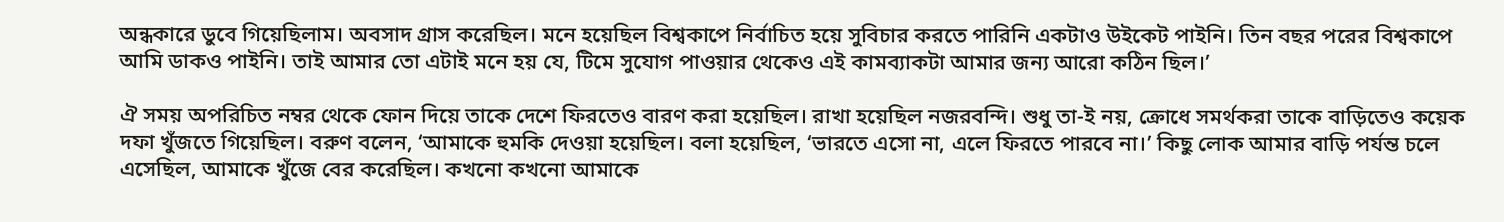অন্ধকারে ডুবে গিয়েছিলাম। অবসাদ গ্রাস করেছিল। মনে হয়েছিল বিশ্বকাপে নির্বাচিত হয়ে সুবিচার করতে পারিনি একটাও উইকেট পাইনি। তিন বছর পরের বিশ্বকাপে আমি ডাকও পাইনি। তাই আমার তো এটাই মনে হয় যে, টিমে সুযোগ পাওয়ার থেকেও এই কামব্যাকটা আমার জন্য আরো কঠিন ছিল।’

ঐ সময় অপরিচিত নম্বর থেকে ফোন দিয়ে তাকে দেশে ফিরতেও বারণ করা হয়েছিল। রাখা হয়েছিল নজরবন্দি। শুধু তা-ই নয়, ক্রোধে সমর্থকরা তাকে বাড়িতেও কয়েক দফা খুঁজতে গিয়েছিল। বরুণ বলেন, ‘আমাকে হুমকি দেওয়া হয়েছিল। বলা হয়েছিল, ‘ভারতে এসো না, এলে ফিরতে পারবে না।’ কিছু লোক আমার বাড়ি পর্যন্ত চলে এসেছিল, আমাকে খুঁজে বের করেছিল। কখনো কখনো আমাকে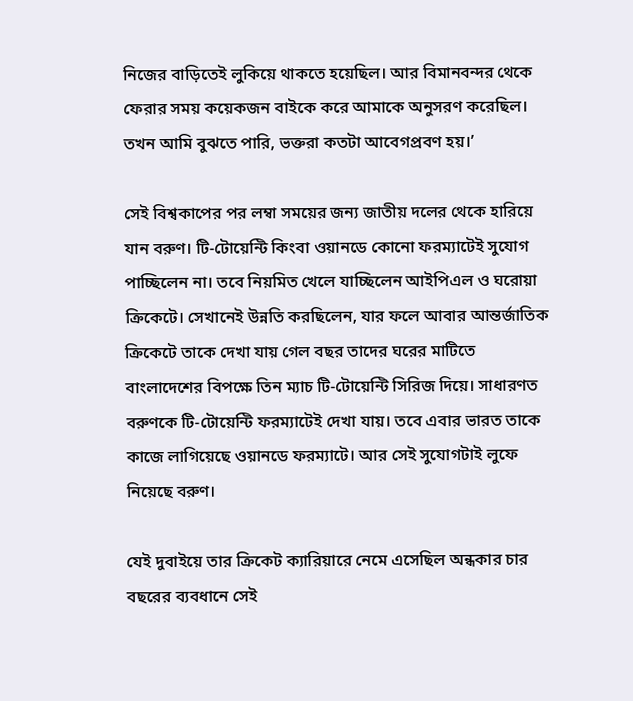নিজের বাড়িতেই লুকিয়ে থাকতে হয়েছিল। আর বিমানবন্দর থেকে ফেরার সময় কয়েকজন বাইকে করে আমাকে অনুসরণ করেছিল। তখন আমি বুঝতে পারি, ভক্তরা কতটা আবেগপ্রবণ হয়।’

সেই বিশ্বকাপের পর লম্বা সময়ের জন্য জাতীয় দলের থেকে হারিয়ে যান বরুণ। টি-টোয়েন্টি কিংবা ওয়ানডে কোনো ফরম্যাটেই সুযোগ পাচ্ছিলেন না। তবে নিয়মিত খেলে যাচ্ছিলেন আইপিএল ও ঘরোয়া ক্রিকেটে। সেখানেই উন্নতি করছিলেন, যার ফলে আবার আন্তর্জাতিক ক্রিকেটে তাকে দেখা যায় গেল বছর তাদের ঘরের মাটিতে বাংলাদেশের বিপক্ষে তিন ম্যাচ টি-টোয়েন্টি সিরিজ দিয়ে। সাধারণত বরুণকে টি-টোয়েন্টি ফরম্যাটেই দেখা যায়। তবে এবার ভারত তাকে কাজে লাগিয়েছে ওয়ানডে ফরম্যাটে। আর সেই সুযোগটাই লুফে নিয়েছে বরুণ।

যেই দুবাইয়ে তার ক্রিকেট ক্যারিয়ারে নেমে এসেছিল অন্ধকার চার বছরের ব্যবধানে সেই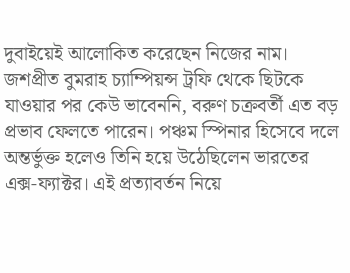দুবাইয়েই আলোকিত করেছেন নিজের নাম। জশপ্রীত বুমরাহ চ্যাম্পিয়ন্স ট্রফি থেকে ছিটকে যাওয়ার পর কেউ ভাবেননি, বরুণ চক্রবর্তী এত বড় প্রভাব ফেলতে পারেন। পঞ্চম স্পিনার হিসেবে দলে অন্তর্ভুক্ত হলেও তিনি হয়ে উঠেছিলেন ভারতের এক্স-ফ্যাক্টর। এই প্রত্যাবর্তন নিয়ে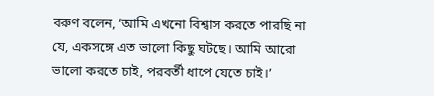বরুণ বলেন, ‘আমি এখনো বিশ্বাস করতে পারছি না যে, একসঙ্গে এত ভালো কিছু ঘটছে। আমি আরো ভালো করতে চাই, পরবর্তী ধাপে যেতে চাই।’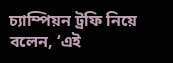চ্যাম্পিয়ন ট্রফি নিয়ে বলেন, ‘এই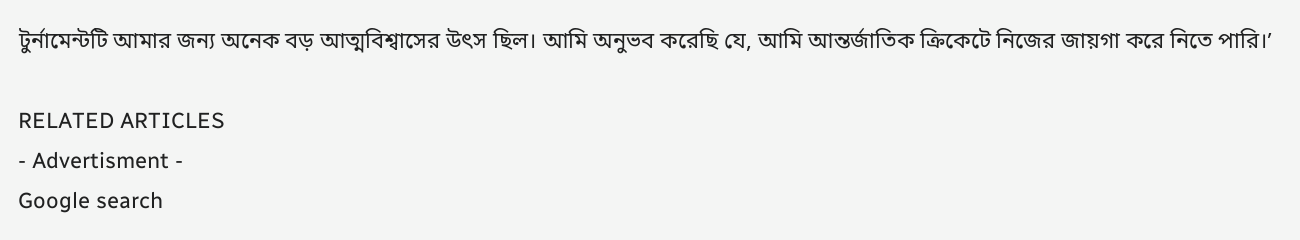টুর্নামেন্টটি আমার জন্য অনেক বড় আত্মবিশ্বাসের উৎস ছিল। আমি অনুভব করেছি যে, আমি আন্তর্জাতিক ক্রিকেটে নিজের জায়গা করে নিতে পারি।’

RELATED ARTICLES
- Advertisment -
Google search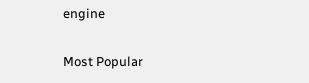engine

Most Popular